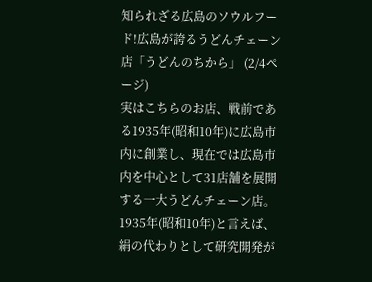知られざる広島のソウルフード!広島が誇るうどんチェーン店「うどんのちから」 (2/4ページ)
実はこちらのお店、戦前である1935年(昭和10年)に広島市内に創業し、現在では広島市内を中心として31店舗を展開する一大うどんチェーン店。
1935年(昭和10年)と言えば、絹の代わりとして研究開発が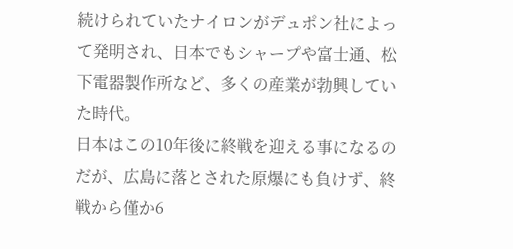続けられていたナイロンがデュポン社によって発明され、日本でもシャープや富士通、松下電器製作所など、多くの産業が勃興していた時代。
日本はこの10年後に終戦を迎える事になるのだが、広島に落とされた原爆にも負けず、終戦から僅か6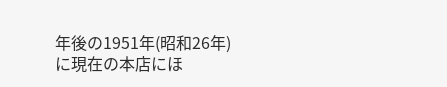年後の1951年(昭和26年)に現在の本店にほ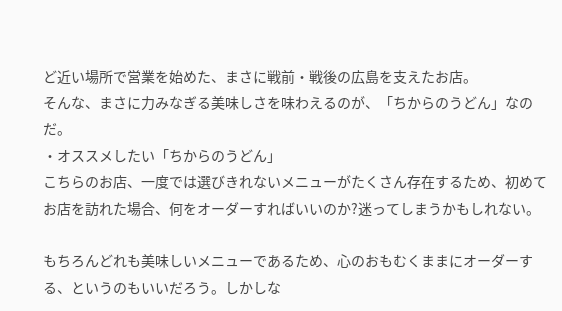ど近い場所で営業を始めた、まさに戦前・戦後の広島を支えたお店。
そんな、まさに力みなぎる美味しさを味わえるのが、「ちからのうどん」なのだ。
・オススメしたい「ちからのうどん」
こちらのお店、一度では選びきれないメニューがたくさん存在するため、初めてお店を訪れた場合、何をオーダーすればいいのか?迷ってしまうかもしれない。

もちろんどれも美味しいメニューであるため、心のおもむくままにオーダーする、というのもいいだろう。しかしな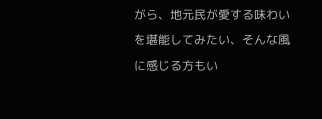がら、地元民が愛する味わいを堪能してみたい、そんな風に感じる方もい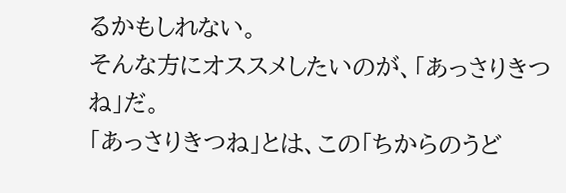るかもしれない。
そんな方にオススメしたいのが、「あっさりきつね」だ。
「あっさりきつね」とは、この「ちからのうど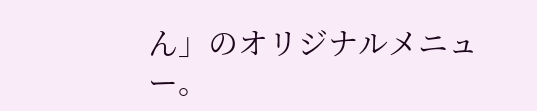ん」のオリジナルメニュー。